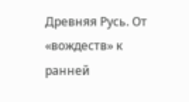Древняя Русь. От «вождеств» к ранней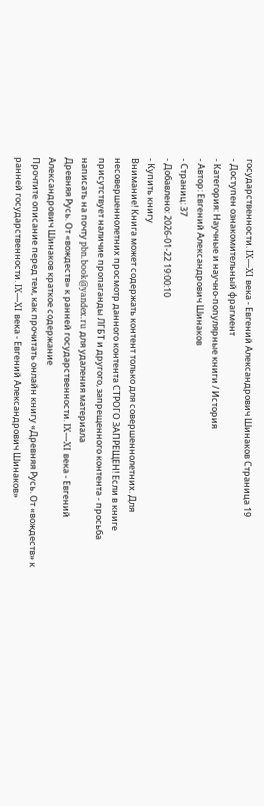государственности. IX—XI века - Евгений Александрович Шинаков Страница 19
- Доступен ознакомительный фрагмент
- Категория: Научные и научно-популярные книги / История
- Автор: Евгений Александрович Шинаков
- Страниц: 37
- Добавлено: 2026-01-22 19:00:10
- Купить книгу
Внимание! Книга может содержать контент только для совершеннолетних. Для несовершеннолетних просмотр данного контента СТРОГО ЗАПРЕЩЕН! Если в книге присутствует наличие пропаганды ЛГБТ и другого, запрещенного контента - просьба написать на почту pbn.book@yandex.ru для удаления материала
Древняя Русь. От «вождеств» к ранней государственности. IX—XI века - Евгений Александрович Шинаков краткое содержание
Прочтите описание перед тем, как прочитать онлайн книгу «Древняя Русь. От «вождеств» к ранней государственности. IX—XI века - Евгений Александрович Шинаков»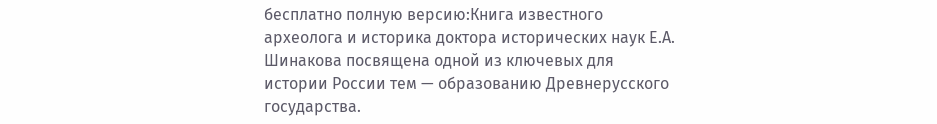бесплатно полную версию:Книга известного археолога и историка доктора исторических наук Е.А. Шинакова посвящена одной из ключевых для истории России тем — образованию Древнерусского государства.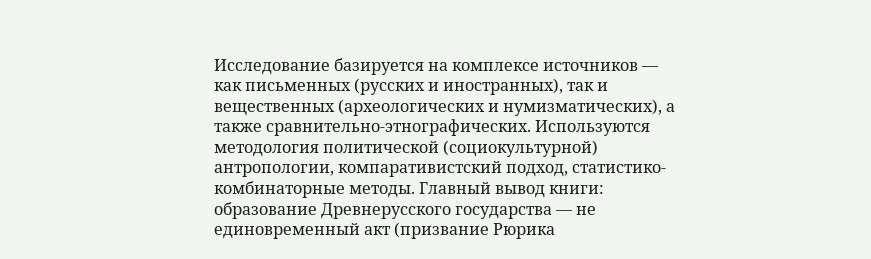Исследование базируется на комплексе источников — как письменных (русских и иностранных), так и вещественных (археологических и нумизматических), а также сравнительно-этнографических. Используются методология политической (социокультурной) антропологии, компаративистский подход, статистико-комбинаторные методы. Главный вывод книги: образование Древнерусского государства — не единовременный акт (призвание Рюрика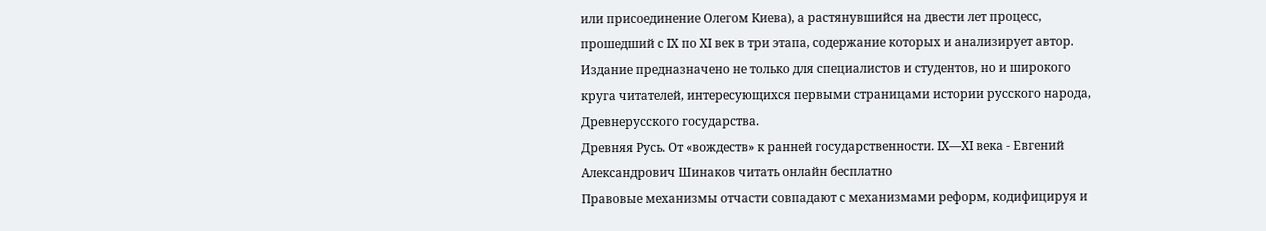или присоединение Олегом Киева), а растянувшийся на двести лет процесс, прошедший с IX по XI век в три этапа, содержание которых и анализирует автор.
Издание предназначено не только для специалистов и студентов, но и широкого круга читателей, интересующихся первыми страницами истории русского народа, Древнерусского государства.
Древняя Русь. От «вождеств» к ранней государственности. IX—XI века - Евгений Александрович Шинаков читать онлайн бесплатно
Правовые механизмы отчасти совпадают с механизмами реформ, кодифицируя и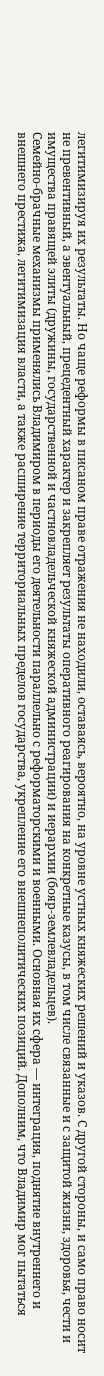легитимизируя их результаты. Но чаще реформы в писаном праве отражения не находили, оставаясь, вероятно, на уровне устных княжеских решений и указов. С другой стороны, и само право носит не превентивный, а эвентуальный, прецедентный характер и закрепляет результаты оперативного реагирования на конкретные казусы, в том числе связанные и с защитой жизни, здоровья, чести и имущества правящей элиты (дружины, государственной и частновладельческой княжеской администрации) и иерархии (бояр-землевладельцев).
Семейно-брачные механизмы применялись Владимиром в периоды его деятельности параллельно с реформаторскими и военными. Основная их сфера — интеграция, поднятие внутреннего и внешнего престижа, легитимизация власти, а также расширение территориальных пределов государства, укрепление его внешнеполитических позиций. Дополним, что Владимир мог пытаться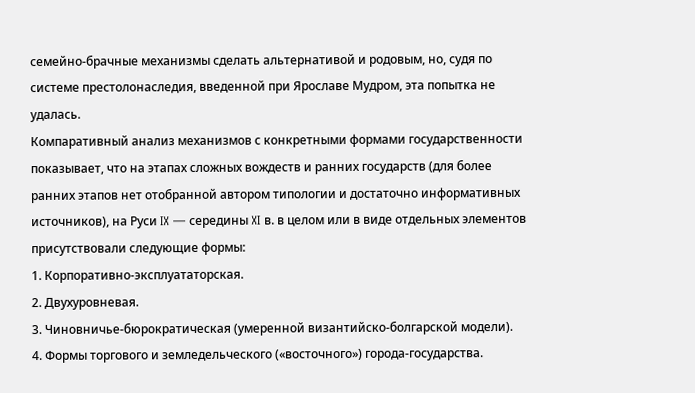семейно-брачные механизмы сделать альтернативой и родовым, но, судя по системе престолонаследия, введенной при Ярославе Мудром, эта попытка не удалась.
Компаративный анализ механизмов с конкретными формами государственности показывает, что на этапах сложных вождеств и ранних государств (для более ранних этапов нет отобранной автором типологии и достаточно информативных источников), на Руси IX — середины XI в. в целом или в виде отдельных элементов присутствовали следующие формы:
1. Корпоративно-эксплуататорская.
2. Двухуровневая.
3. Чиновничье-бюрократическая (умеренной византийско-болгарской модели).
4. Формы торгового и земледельческого («восточного») города-государства.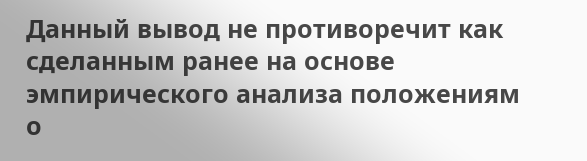Данный вывод не противоречит как сделанным ранее на основе эмпирического анализа положениям о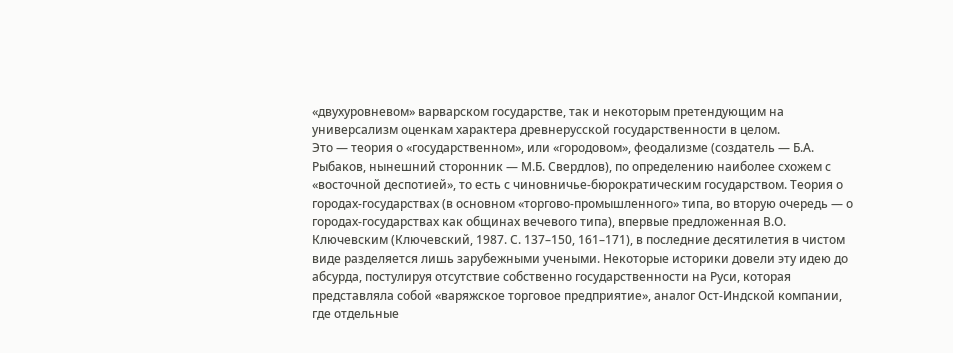«двухуровневом» варварском государстве, так и некоторым претендующим на универсализм оценкам характера древнерусской государственности в целом.
Это — теория о «государственном», или «городовом», феодализме (создатель — Б.А. Рыбаков, нынешний сторонник — М.Б. Свердлов), по определению наиболее схожем с «восточной деспотией», то есть с чиновничье-бюрократическим государством. Теория о городах-государствах (в основном «торгово-промышленного» типа, во вторую очередь — о городах-государствах как общинах вечевого типа), впервые предложенная В.О. Ключевским (Ключевский, 1987. С. 137–150, 161–171), в последние десятилетия в чистом виде разделяется лишь зарубежными учеными. Некоторые историки довели эту идею до абсурда, постулируя отсутствие собственно государственности на Руси, которая представляла собой «варяжское торговое предприятие», аналог Ост-Индской компании, где отдельные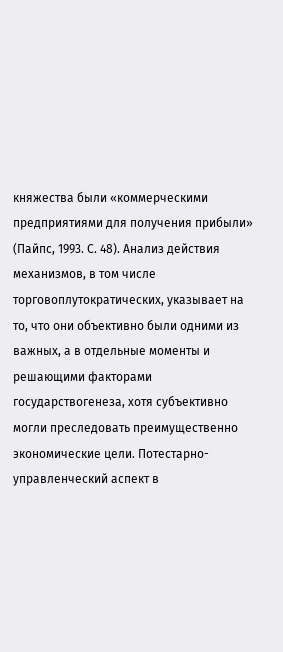княжества были «коммерческими предприятиями для получения прибыли» (Пайпс, 1993. С. 48). Анализ действия механизмов, в том числе торговоплутократических, указывает на то, что они объективно были одними из важных, а в отдельные моменты и решающими факторами государствогенеза, хотя субъективно могли преследовать преимущественно экономические цели. Потестарно-управленческий аспект в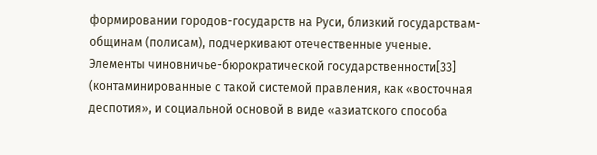формировании городов-государств на Руси, близкий государствам-общинам (полисам), подчеркивают отечественные ученые.
Элементы чиновничье-бюрократической государственности[33] (контаминированные с такой системой правления, как «восточная деспотия», и социальной основой в виде «азиатского способа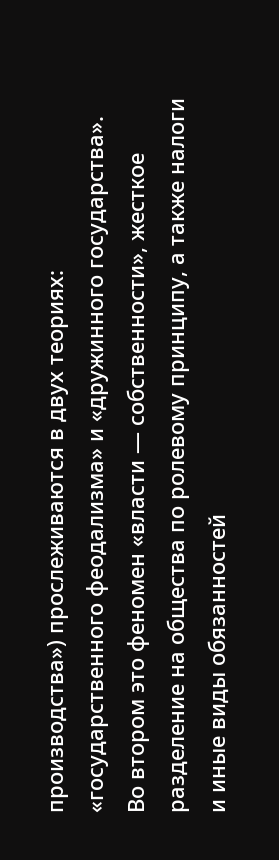производства») прослеживаются в двух теориях: «государственного феодализма» и «дружинного государства». Во втором это феномен «власти — собственности», жесткое разделение на общества по ролевому принципу, а также налоги и иные виды обязанностей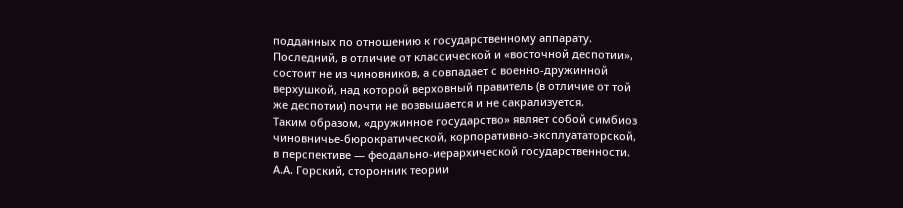подданных по отношению к государственному аппарату. Последний, в отличие от классической и «восточной деспотии», состоит не из чиновников, а совпадает с военно-дружинной верхушкой, над которой верховный правитель (в отличие от той же деспотии) почти не возвышается и не сакрализуется.
Таким образом, «дружинное государство» являет собой симбиоз чиновничье-бюрократической, корпоративно-эксплуататорской, в перспективе — феодально-иерархической государственности. А.А. Горский, сторонник теории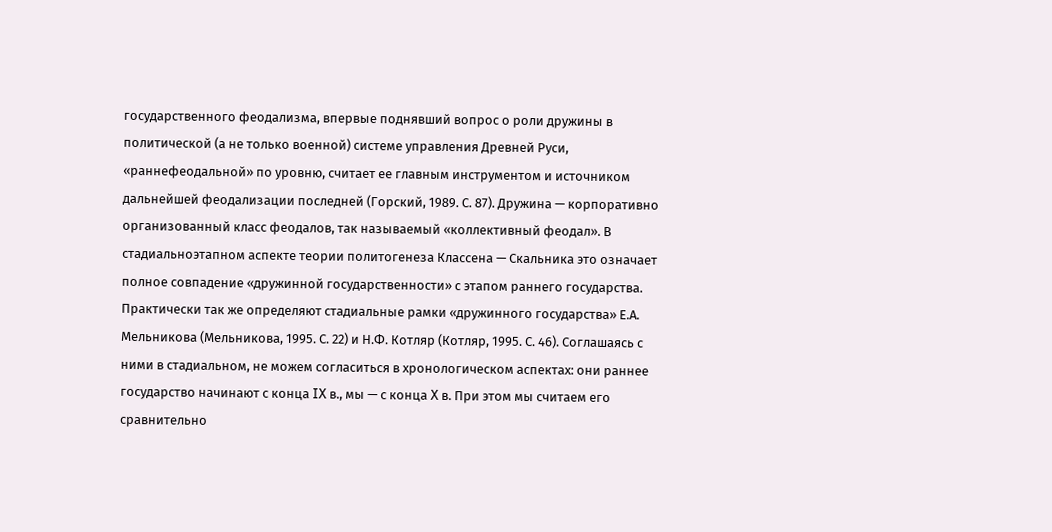государственного феодализма, впервые поднявший вопрос о роли дружины в политической (а не только военной) системе управления Древней Руси, «раннефеодальной» по уровню, считает ее главным инструментом и источником дальнейшей феодализации последней (Горский, 1989. С. 87). Дружина — корпоративно организованный класс феодалов, так называемый «коллективный феодал». В стадиальноэтапном аспекте теории политогенеза Классена — Скальника это означает полное совпадение «дружинной государственности» с этапом раннего государства. Практически так же определяют стадиальные рамки «дружинного государства» Е.А. Мельникова (Мельникова, 1995. С. 22) и Н.Ф. Котляр (Котляр, 1995. С. 46). Соглашаясь с ними в стадиальном, не можем согласиться в хронологическом аспектах: они раннее государство начинают с конца IX в., мы — с конца X в. При этом мы считаем его сравнительно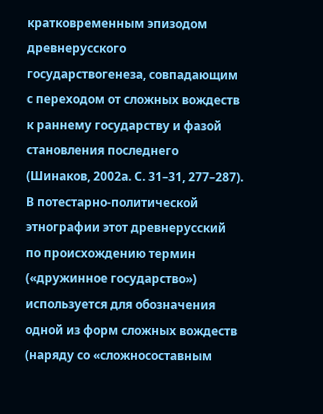кратковременным эпизодом древнерусского государствогенеза, совпадающим с переходом от сложных вождеств к раннему государству и фазой становления последнего (Шинаков, 2002а. С. 31–31, 277–287). В потестарно-политической этнографии этот древнерусский по происхождению термин («дружинное государство») используется для обозначения одной из форм сложных вождеств (наряду со «сложносоставным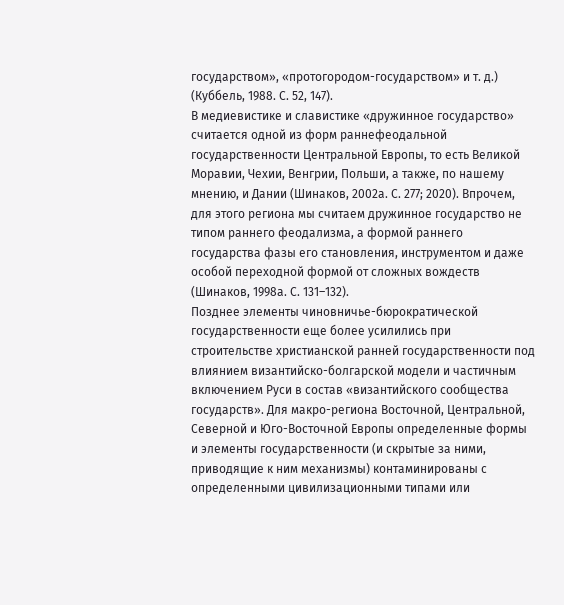государством», «протогородом-государством» и т. д.) (Куббель, 1988. С. 52, 147).
В медиевистике и славистике «дружинное государство» считается одной из форм раннефеодальной государственности Центральной Европы, то есть Великой Моравии, Чехии, Венгрии, Польши, а также, по нашему мнению, и Дании (Шинаков, 2002а. С. 277; 2020). Впрочем, для этого региона мы считаем дружинное государство не типом раннего феодализма, а формой раннего государства фазы его становления, инструментом и даже особой переходной формой от сложных вождеств (Шинаков, 1998а. С. 131–132).
Позднее элементы чиновничье-бюрократической государственности еще более усилились при строительстве христианской ранней государственности под влиянием византийско-болгарской модели и частичным включением Руси в состав «византийского сообщества государств». Для макро-региона Восточной, Центральной, Северной и Юго-Восточной Европы определенные формы и элементы государственности (и скрытые за ними, приводящие к ним механизмы) контаминированы с определенными цивилизационными типами или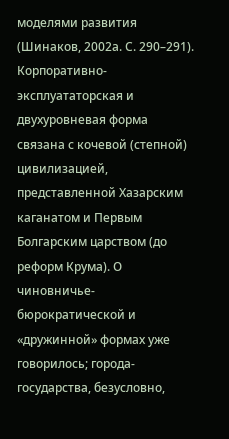моделями развития (Шинаков, 2002а. С. 290–291).
Корпоративно-эксплуататорская и двухуровневая форма связана с кочевой (степной) цивилизацией, представленной Хазарским каганатом и Первым Болгарским царством (до реформ Крума). О чиновничье-бюрократической и «дружинной» формах уже говорилось; города-государства, безусловно,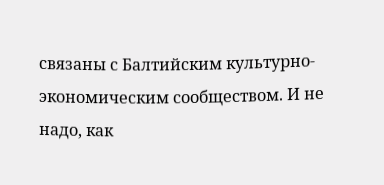связаны с Балтийским культурно-экономическим сообществом. И не надо, как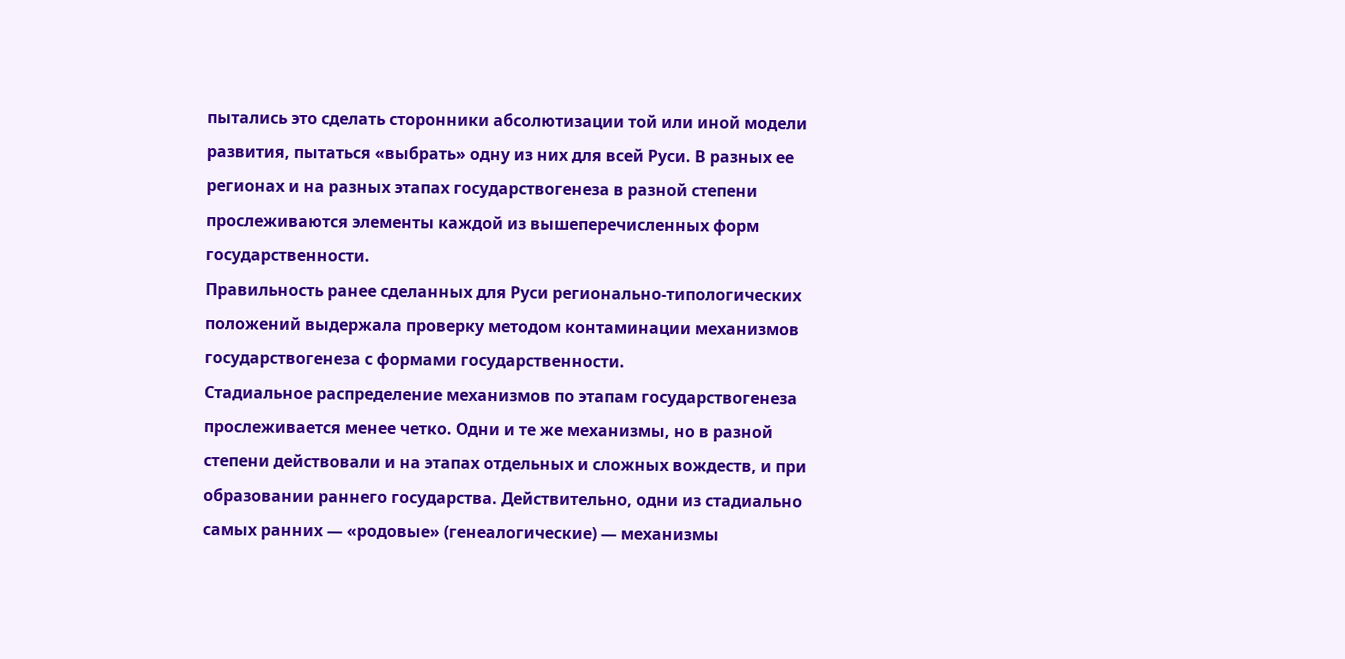пытались это сделать сторонники абсолютизации той или иной модели развития, пытаться «выбрать» одну из них для всей Руси. В разных ее регионах и на разных этапах государствогенеза в разной степени прослеживаются элементы каждой из вышеперечисленных форм государственности.
Правильность ранее сделанных для Руси регионально-типологических положений выдержала проверку методом контаминации механизмов государствогенеза с формами государственности.
Стадиальное распределение механизмов по этапам государствогенеза прослеживается менее четко. Одни и те же механизмы, но в разной степени действовали и на этапах отдельных и сложных вождеств, и при образовании раннего государства. Действительно, одни из стадиально самых ранних — «родовые» (генеалогические) — механизмы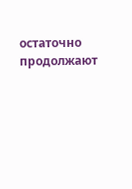остаточно продолжают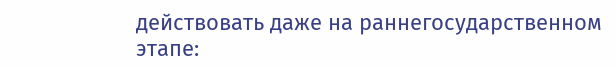действовать даже на раннегосударственном этапе: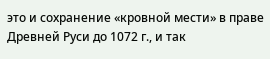это и сохранение «кровной мести» в праве Древней Руси до 1072 г., и так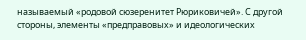называемый «родовой сюзеренитет Рюриковичей». С другой стороны, элементы «предправовых» и идеологических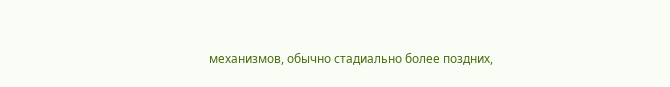механизмов, обычно стадиально более поздних,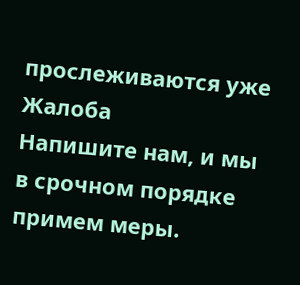прослеживаются уже
Жалоба
Напишите нам, и мы в срочном порядке примем меры.